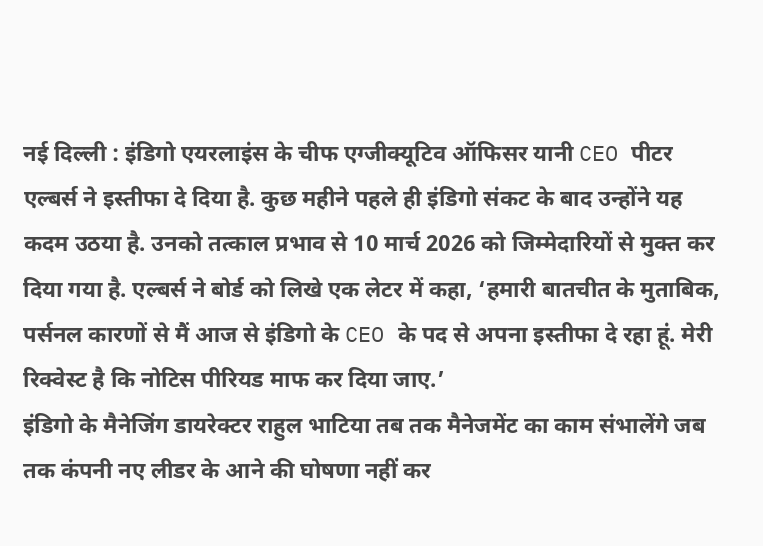नई दिल्ली : इंडिगो एयरलाइंस के चीफ एग्जीक्यूटिव ऑफिसर यानी CEO पीटर एल्बर्स ने इस्तीफा दे दिया है. कुछ महीने पहले ही इंडिगो संकट के बाद उन्होंने यह कदम उठया है. उनको तत्काल प्रभाव से 10 मार्च 2026 को जिम्मेदारियों से मुक्त कर दिया गया है. एल्बर्स ने बोर्ड को लिखे एक लेटर में कहा, ‘हमारी बातचीत के मुताबिक, पर्सनल कारणों से मैं आज से इंडिगो के CEO के पद से अपना इस्तीफा दे रहा हूं. मेरी रिक्वेस्ट है कि नोटिस पीरियड माफ कर दिया जाए.’
इंडिगो के मैनेजिंग डायरेक्टर राहुल भाटिया तब तक मैनेजमेंट का काम संभालेंगे जब तक कंपनी नए लीडर के आने की घोषणा नहीं कर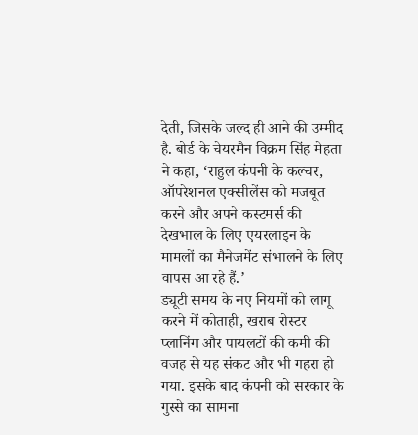देती, जिसके जल्द ही आने की उम्मीद है. बोर्ड के चेयरमैन विक्रम सिंह मेहता ने कहा, ‘राहुल कंपनी के कल्चर, ऑपरेशनल एक्सीलेंस को मजबूत करने और अपने कस्टमर्स की देखभाल के लिए एयरलाइन के मामलों का मैनेजमेंट संभालने के लिए वापस आ रहे हैं.’
ड्यूटी समय के नए नियमों को लागू करने में कोताही, खराब रोस्टर प्लानिंग और पायलटों की कमी की वजह से यह संकट और भी गहरा हो गया. इसके बाद कंपनी को सरकार के गुस्से का सामना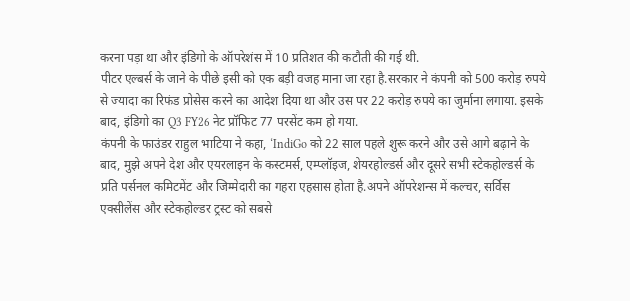करना पड़ा था और इंडिगो के ऑपरेशंस में 10 प्रतिशत की कटौती की गई थी.
पीटर एल्बर्स के जाने के पीछे इसी को एक बड़ी वजह माना जा रहा है.सरकार ने कंपनी को 500 करोड़ रुपये से ज्यादा का रिफंड प्रोसेस करने का आदेश दिया था और उस पर 22 करोड़ रुपये का जुर्माना लगाया. इसके बाद, इंडिगो का Q3 FY26 नेट प्रॉफिट 77 परसेंट कम हो गया.
कंपनी के फाउंडर राहुल भाटिया ने कहा, ‘IndiGo को 22 साल पहले शुरू करने और उसे आगे बढ़ाने के बाद, मुझे अपने देश और एयरलाइन के कस्टमर्स, एम्प्लॉइज, शेयरहोल्डर्स और दूसरे सभी स्टेकहोल्डर्स के प्रति पर्सनल कमिटमेंट और जिम्मेदारी का गहरा एहसास होता है.अपने ऑपरेशन्स में कल्चर, सर्विस एक्सीलेंस और स्टेकहोल्डर ट्रस्ट को सबसे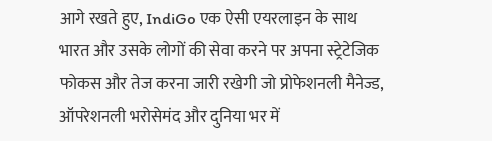आगे रखते हुए, IndiGo एक ऐसी एयरलाइन के साथ भारत और उसके लोगों की सेवा करने पर अपना स्ट्रेटेजिक फोकस और तेज करना जारी रखेगी जो प्रोफेशनली मैनेज्ड, ऑपरेशनली भरोसेमंद और दुनिया भर में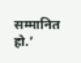सम्मानित हो.’